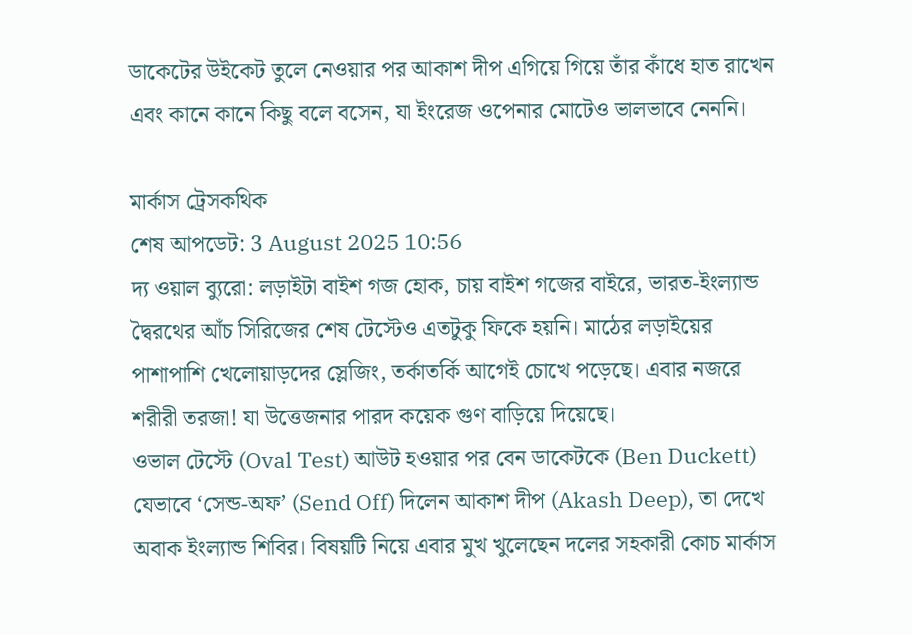ডাকেটের উইকেট তুলে নেওয়ার পর আকাশ দীপ এগিয়ে গিয়ে তাঁর কাঁধে হাত রাখেন এবং কানে কানে কিছু বলে বসেন, যা ইংরেজ ওপেনার মোটেও ভালভাবে নেননি।

মার্কাস ট্রেসকথিক
শেষ আপডেট: 3 August 2025 10:56
দ্য ওয়াল ব্যুরো: লড়াইটা বাইশ গজ হোক, চায় বাইশ গজের বাইরে, ভারত-ইংল্যান্ড দ্বৈরথের আঁচ সিরিজের শেষ টেস্টেও এতটুকু ফিকে হয়নি। মাঠের লড়াইয়ের পাশাপাশি খেলোয়াড়দের স্লেজিং, তর্কাতর্কি আগেই চোখে পড়েছে। এবার নজরে শরীরী তরজা! যা উত্তেজনার পারদ কয়েক গুণ বাড়িয়ে দিয়েছে।
ওভাল টেস্টে (Oval Test) আউট হওয়ার পর বেন ডাকেটকে (Ben Duckett) যেভাবে ‘সেন্ড-অফ’ (Send Off) দিলেন আকাশ দীপ (Akash Deep), তা দেখে অবাক ইংল্যান্ড শিবির। বিষয়টি নিয়ে এবার মুখ খুলেছেন দলের সহকারী কোচ মার্কাস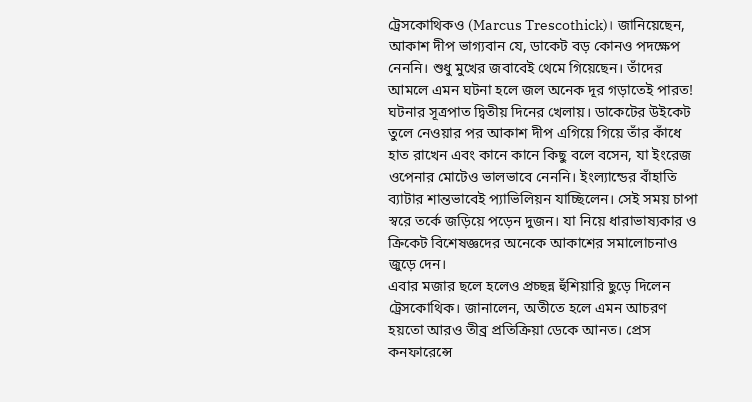ট্রেসকোথিকও (Marcus Trescothick)। জানিয়েছেন, আকাশ দীপ ভাগ্যবান যে, ডাকেট বড় কোনও পদক্ষেপ নেননি। শুধু মুখের জবাবেই থেমে গিয়েছেন। তাঁদের আমলে এমন ঘটনা হলে জল অনেক দূর গড়াতেই পারত!
ঘটনার সূত্রপাত দ্বিতীয় দিনের খেলায়। ডাকেটের উইকেট তুলে নেওয়ার পর আকাশ দীপ এগিয়ে গিয়ে তাঁর কাঁধে হাত রাখেন এবং কানে কানে কিছু বলে বসেন, যা ইংরেজ ওপেনার মোটেও ভালভাবে নেননি। ইংল্যান্ডের বাঁহাতি ব্যাটার শান্তভাবেই প্যাভিলিয়ন যাচ্ছিলেন। সেই সময় চাপা স্বরে তর্কে জড়িয়ে পড়েন দুজন। যা নিয়ে ধারাভাষ্যকার ও ক্রিকেট বিশেষজ্ঞদের অনেকে আকাশের সমালোচনাও জুড়ে দেন।
এবার মজার ছলে হলেও প্রচ্ছন্ন হুঁশিয়ারি ছুড়ে দিলেন ট্রেসকোথিক। জানালেন, অতীতে হলে এমন আচরণ হয়তো আরও তীব্র প্রতিক্রিয়া ডেকে আনত। প্রেস কনফারেন্সে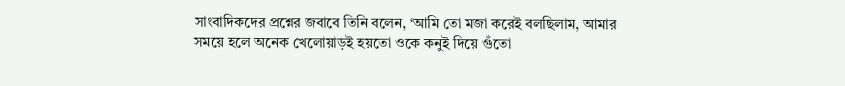সাংবাদিকদের প্রশ্নের জবাবে তিনি বলেন, ‘আমি তো মজা করেই বলছিলাম, আমার সময়ে হলে অনেক খেলোয়াড়ই হয়তো ওকে কনুই দিয়ে গুঁতো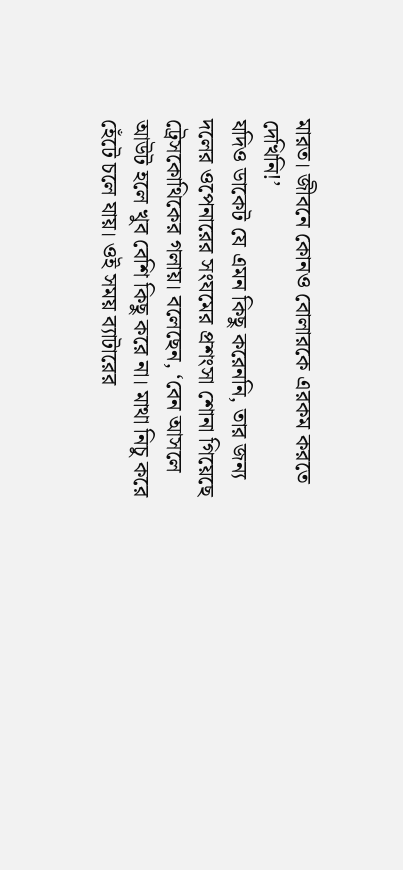মারত। জীবনে কোনও বোলারকে এরকম করতে দেখিনি!’
যদিও ডাকেট যে এমন কিছু করেননি, তার জন্য দলের ওপেনারের সংযমের প্রশংসা শোনা গিয়েছে ট্রেসকোথিকের গলায়। বলেছেন, ‘বেন আসলে আউট হলে খুব বেশি কিছু করে না। মাথা নিচু করে হেঁটে চলে যায়। ওই সময় ব্যাটারের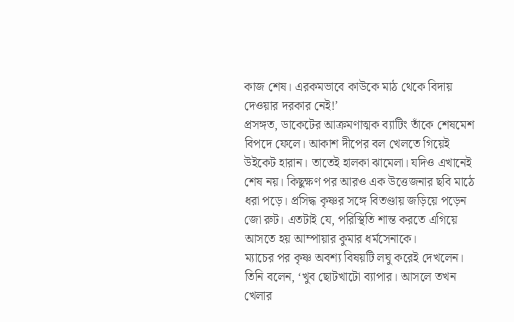কাজ শেষ। এরকমভাবে কাউকে মাঠ থেকে বিদায় দেওয়ার দরকার নেই!’
প্রসঙ্গত, ডাকেটের আক্রমণাত্মক ব্যাটিং তাঁকে শেষমেশ বিপদে ফেলে। আকাশ দীপের বল খেলতে গিয়েই উইকেট হারান। তাতেই হালকা ঝামেলা। যদিও এখানেই শেষ নয়। কিছুক্ষণ পর আরও এক উত্তেজনার ছবি মাঠে ধরা পড়ে। প্রসিদ্ধ কৃষ্ণর সঙ্গে বিতণ্ডায় জড়িয়ে পড়েন জো রুট। এতটাই যে, পরিস্থিতি শান্ত করতে এগিয়ে আসতে হয় আম্পায়ার কুমার ধর্মসেনাকে।
ম্যাচের পর কৃষ্ণ অবশ্য বিষয়টি লঘু করেই দেখলেন। তিনি বলেন, ‘খুব ছোটখাটো ব্যাপার। আসলে তখন খেলার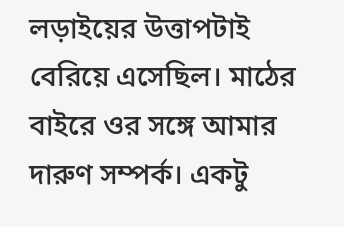লড়াইয়ের উত্তাপটাই বেরিয়ে এসেছিল। মাঠের বাইরে ওর সঙ্গে আমার দারুণ সম্পর্ক। একটু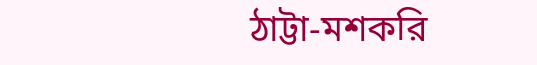ঠাট্টা-মশকরি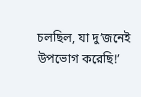চলছিল, যা দু’জনেই উপভোগ করেছি!’